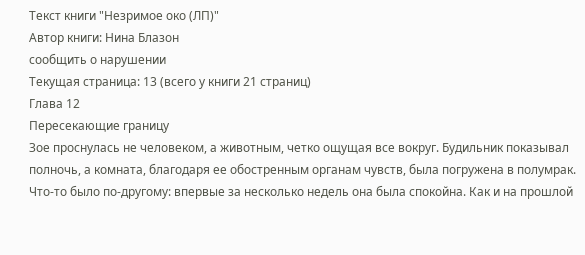Текст книги "Незримое око (ЛП)"
Автор книги: Нина Блазон
сообщить о нарушении
Текущая страница: 13 (всего у книги 21 страниц)
Глава 12
Пересекающие границу
Зое проснулась не человеком, а животным, четко ощущая все вокруг. Будильник показывал полночь, а комната, благодаря ее обостренным органам чувств, была погружена в полумрак. Что-то было по-другому: впервые за несколько недель она была спокойна. Как и на прошлой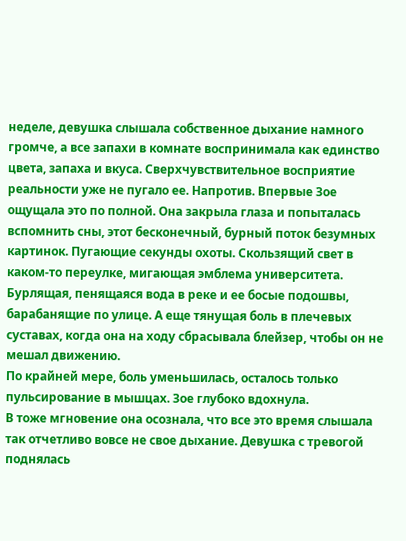неделе, девушка слышала собственное дыхание намного громче, а все запахи в комнате воспринимала как единство цвета, запаха и вкуса. Сверхчувствительное восприятие реальности уже не пугало ее. Напротив. Впервые Зое ощущала это по полной. Она закрыла глаза и попыталась вспомнить сны, этот бесконечный, бурный поток безумных картинок. Пугающие секунды охоты. Скользящий свет в каком-то переулке, мигающая эмблема университета. Бурлящая, пенящаяся вода в реке и ее босые подошвы, барабанящие по улице. А еще тянущая боль в плечевых суставах, когда она на ходу сбрасывала блейзер, чтобы он не мешал движению.
По крайней мере, боль уменьшилась, осталось только пульсирование в мышцах. Зое глубоко вдохнула.
В тоже мгновение она осознала, что все это время слышала так отчетливо вовсе не свое дыхание. Девушка с тревогой поднялась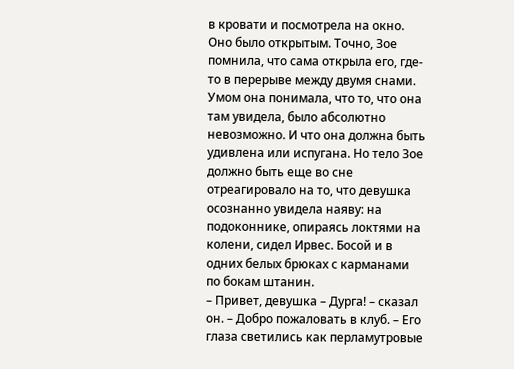в кровати и посмотрела на окно. Оно было открытым. Точно, Зое помнила, что сама открыла его, где-то в перерыве между двумя снами.
Умом она понимала, что то, что она там увидела, было абсолютно невозможно. И что она должна быть удивлена или испугана. Но тело Зое должно быть еще во сне отреагировало на то, что девушка осознанно увидела наяву: на подоконнике, опираясь локтями на колени, сидел Ирвес. Босой и в одних белых брюках с карманами по бокам штанин.
– Привет, девушка – Дурга! – сказал он. – Добро пожаловать в клуб. – Его глаза светились как перламутровые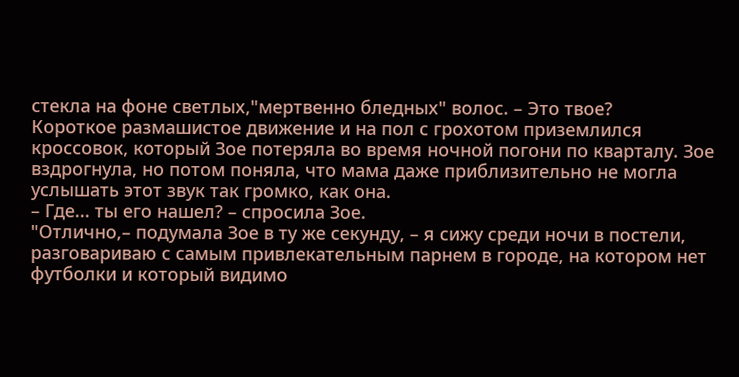стекла на фоне светлых,"мертвенно бледных" волос. – Это твое?
Короткое размашистое движение и на пол с грохотом приземлился кроссовок, который Зое потеряла во время ночной погони по кварталу. Зое вздрогнула, но потом поняла, что мама даже приблизительно не могла услышать этот звук так громко, как она.
– Где... ты его нашел? – спросила Зое.
"Отлично,– подумала Зое в ту же секунду, – я сижу среди ночи в постели, разговариваю с самым привлекательным парнем в городе, на котором нет футболки и который видимо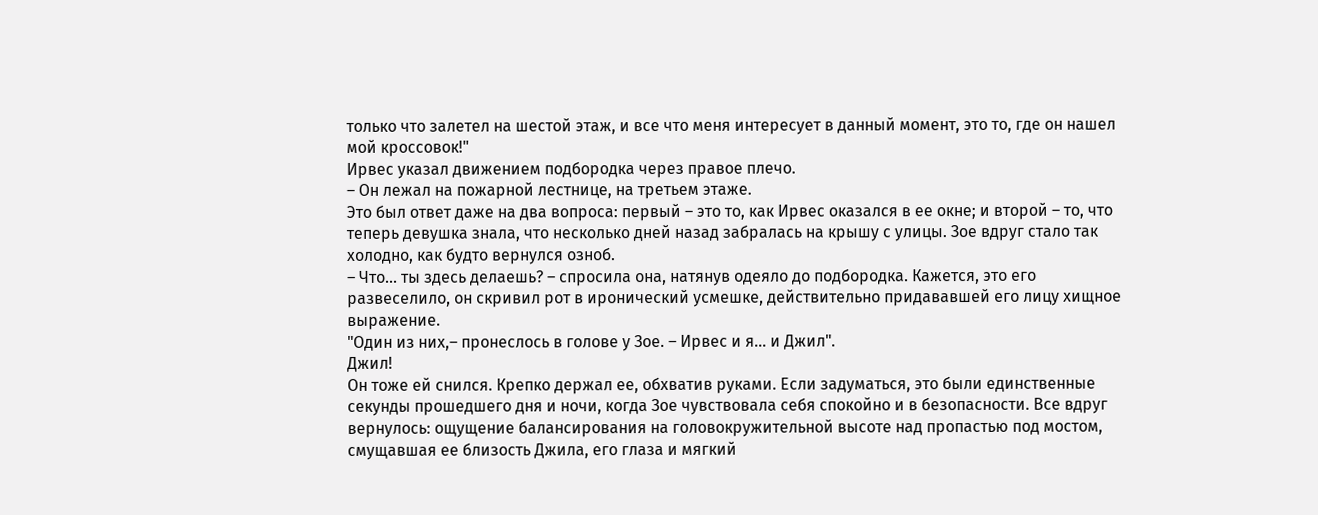только что залетел на шестой этаж, и все что меня интересует в данный момент, это то, где он нашел мой кроссовок!"
Ирвес указал движением подбородка через правое плечо.
– Он лежал на пожарной лестнице, на третьем этаже.
Это был ответ даже на два вопроса: первый – это то, как Ирвес оказался в ее окне; и второй – то, что теперь девушка знала, что несколько дней назад забралась на крышу с улицы. Зое вдруг стало так холодно, как будто вернулся озноб.
– Что... ты здесь делаешь? – спросила она, натянув одеяло до подбородка. Кажется, это его развеселило, он скривил рот в иронический усмешке, действительно придававшей его лицу хищное выражение.
"Один из них,– пронеслось в голове у Зое. – Ирвес и я... и Джил".
Джил!
Он тоже ей снился. Крепко держал ее, обхватив руками. Если задуматься, это были единственные секунды прошедшего дня и ночи, когда Зое чувствовала себя спокойно и в безопасности. Все вдруг вернулось: ощущение балансирования на головокружительной высоте над пропастью под мостом, смущавшая ее близость Джила, его глаза и мягкий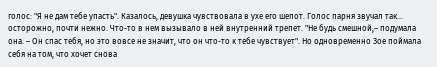голос: "Я не дам тебе упасть". Казалось, девушка чувствовала в ухе его шепот. Голос парня звучал так... осторожно, почти нежно. Что-то в нем вызывало в ней внутренний трепет. "Не будь смешной,– подумала она. – Он спас тебя, но это вовсе не значит, что он что-то к тебе чувствует". Но одновременно Зое поймала себя на том, что хочет снова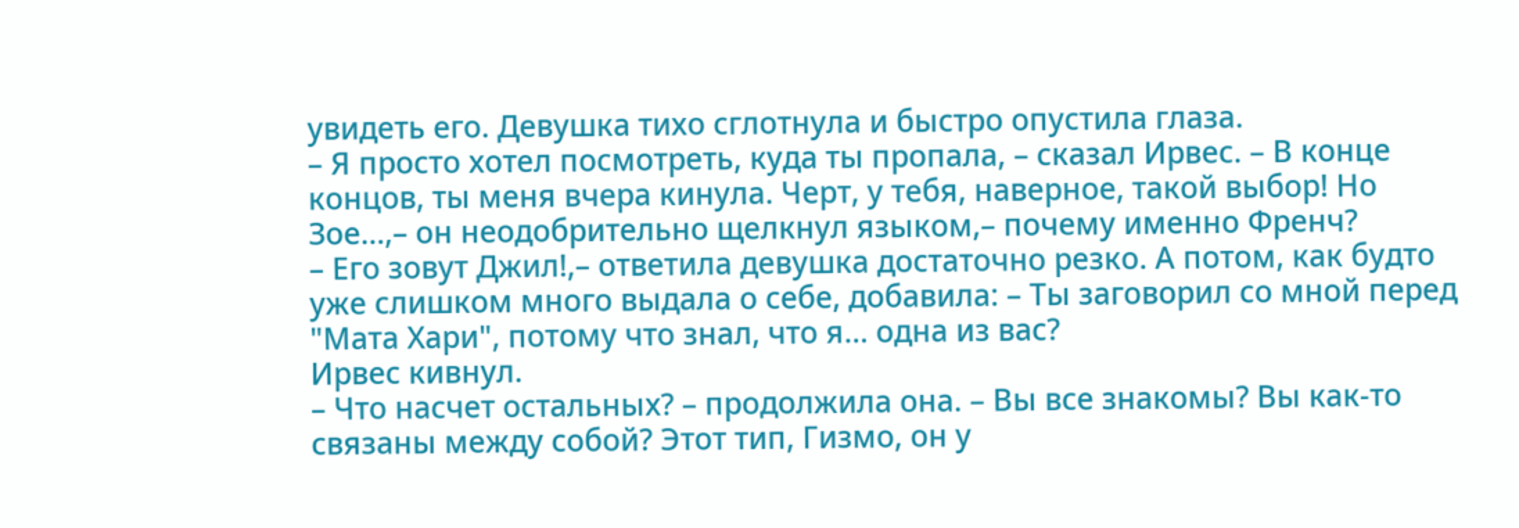увидеть его. Девушка тихо сглотнула и быстро опустила глаза.
– Я просто хотел посмотреть, куда ты пропала, – сказал Ирвес. – В конце концов, ты меня вчера кинула. Черт, у тебя, наверное, такой выбор! Но Зое...,– он неодобрительно щелкнул языком,– почему именно Френч?
– Его зовут Джил!,– ответила девушка достаточно резко. А потом, как будто уже слишком много выдала о себе, добавила: – Ты заговорил со мной перед "Мата Хари", потому что знал, что я... одна из вас?
Ирвес кивнул.
– Что насчет остальныx? – продолжила она. – Вы все знакомы? Вы как-то связаны между собой? Этот тип, Гизмо, он у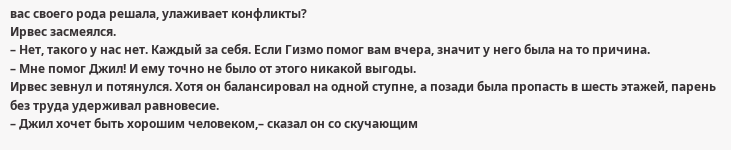вас своего рода решала, улаживает конфликты?
Ирвес засмеялся.
– Нет, такого у нас нет. Каждый за себя. Если Гизмо помог вам вчера, значит у него была на то причина.
– Мне помог Джил! И ему точно не было от этого никакой выгоды.
Ирвес зевнул и потянулся. Хотя он балансировал на одной ступне, а позади была пропасть в шесть этажей, парень без труда удерживал равновесие.
– Джил хочет быть хорошим человеком,– сказал он со скучающим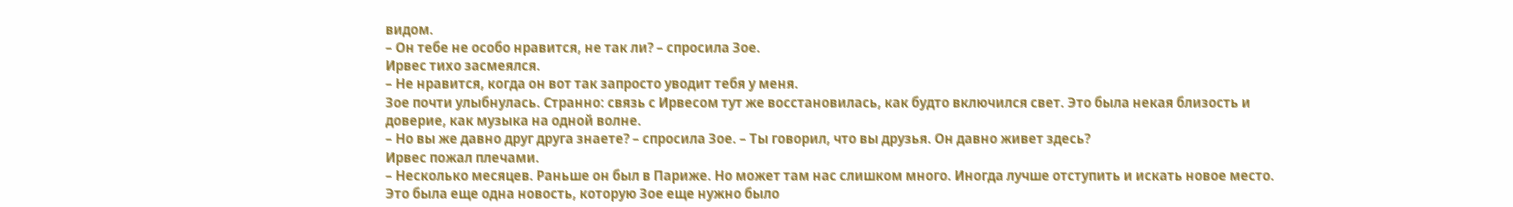видом.
– Он тебе не особо нравится, не так ли? – спросила Зое.
Ирвес тихо засмеялся.
– Не нравится, когда он вот так запросто уводит тебя у меня.
Зое почти улыбнулась. Странно: связь с Ирвесом тут же восстановилась, как будто включился свет. Это была некая близость и доверие, как музыка на одной волне.
– Но вы же давно друг друга знаете? – спросила Зое. – Ты говорил, что вы друзья. Он давно живет здесь?
Ирвес пожал плечами.
– Несколько месяцев. Раньше он был в Париже. Но может там нас слишком много. Иногда лучше отступить и искать новое место.
Это была еще одна новость, которую Зое еще нужно было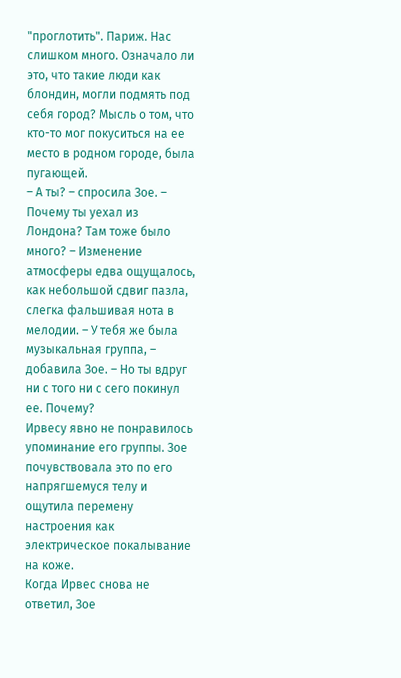"проглотить". Париж. Нас слишком много. Означало ли это, что такие люди как блондин, могли подмять под себя город? Мысль о том, что кто-то мог покуситься на ее место в родном городе, была пугающей.
– А ты? – спросила Зое. – Почему ты уехал из Лондона? Там тоже было много? – Изменение атмосферы едва ощущалось, как небольшой сдвиг пазла, слегка фальшивая нота в мелодии. – У тебя же была музыкальная группа, – добавила Зое. – Но ты вдруг ни с того ни с сего покинул ее. Почему?
Ирвесу явно не понравилось упоминание его группы. Зое почувствовала это по его напрягшемуся телу и ощутила перемену настроения как электрическое покалывание на коже.
Когда Ирвес снова не ответил, Зое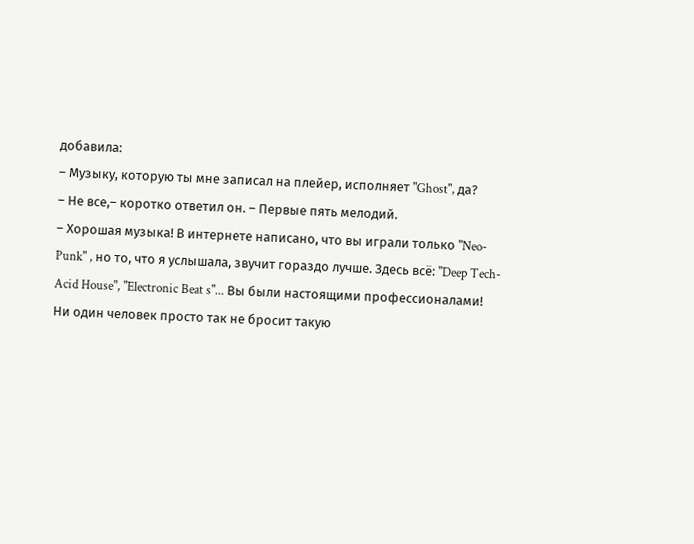добавила:
– Музыку, которую ты мне записал на плейер, исполняет "Ghost", да?
– Не все,– коротко ответил он. – Первые пять мелодий.
– Хорошая музыка! В интернете написано, что вы играли только "Neo-Punk" , но то, что я услышала, звучит гораздо лучше. Здесь всё: "Deep Tech-Acid House", "Electronic Beat s"... Вы были настоящими профессионалами! Ни один человек просто так не бросит такую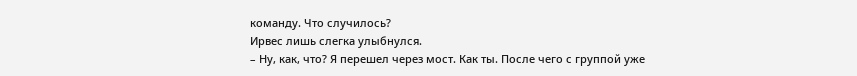команду. Что случилось?
Ирвес лишь слегка улыбнулся.
– Ну, как, что? Я перешел через мост. Как ты. После чего с группой уже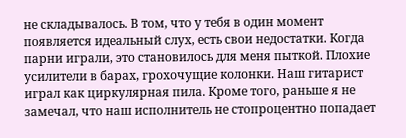не складывалось. В том, что у тебя в один момент появляется идеальный слух, есть свои недостатки. Когда парни играли, это становилось для меня пыткой. Плохие усилители в барах, грохочущие колонки. Наш гитарист играл как циркулярная пила. Кроме того, раньше я не замечал, что наш исполнитель не стопроцентно попадает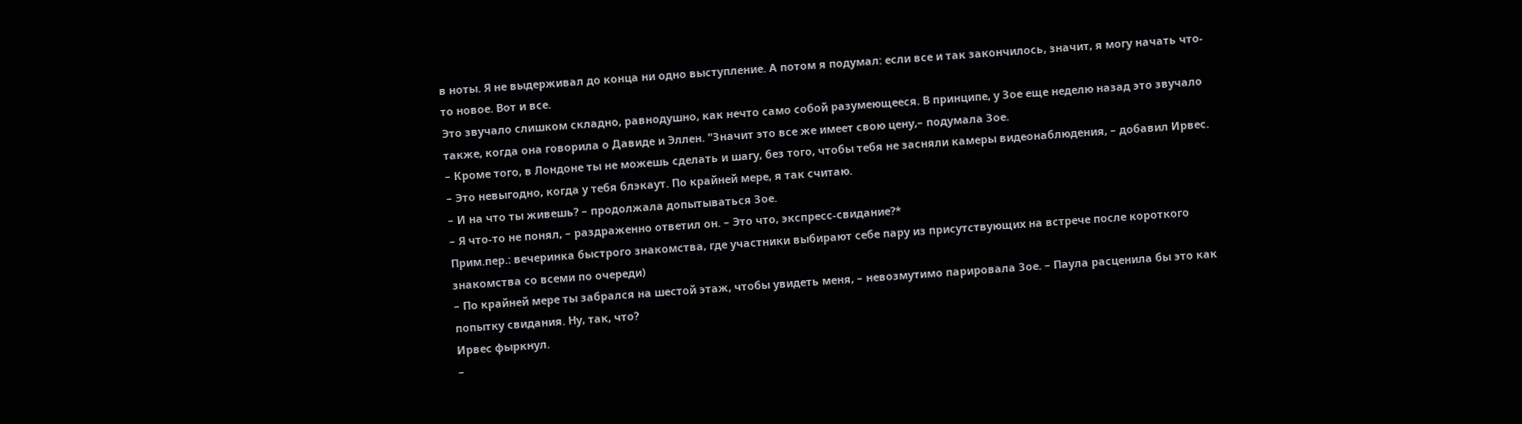в ноты. Я не выдерживал до конца ни одно выступление. А потом я подумал: если все и так закончилось, значит, я могу начать что-то новое. Вот и все.
Это звучало слишком складно, равнодушно, как нечто само собой разумеющееся. В принципе, у Зое еще неделю назад это звучало также, когда она говорила о Давиде и Эллен. "Значит это все же имеет свою цену,– подумала Зое.
– Кроме того, в Лондоне ты не можешь сделать и шагу, без того, чтобы тебя не засняли камеры видеонаблюдения, – добавил Ирвес. – Это невыгодно, когда у тебя блэкаут. По крайней мере, я так считаю.
– И на что ты живешь? – продолжала допытываться Зое.
– Я что-то не понял, – раздраженно ответил он. – Это что, экспресс-свидание?*
Прим.пер.: вечеринка быстрого знакомства, где участники выбирают себе пару из присутствующих на встрече после короткого знакомства со всеми по очереди)
– По крайней мере ты забрался на шестой этаж, чтобы увидеть меня, – невозмутимо парировала Зое. – Паула расценила бы это как попытку свидания. Ну, так, что?
Ирвес фыркнул.
–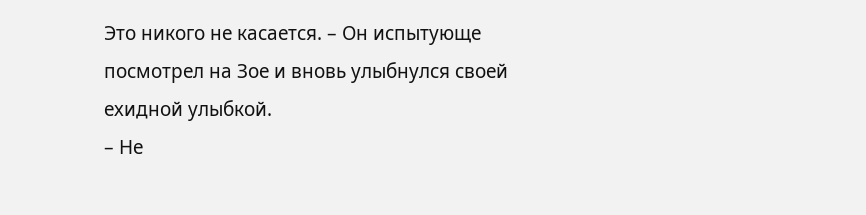Это никого не касается. – Он испытующе посмотрел на Зое и вновь улыбнулся своей ехидной улыбкой.
– Не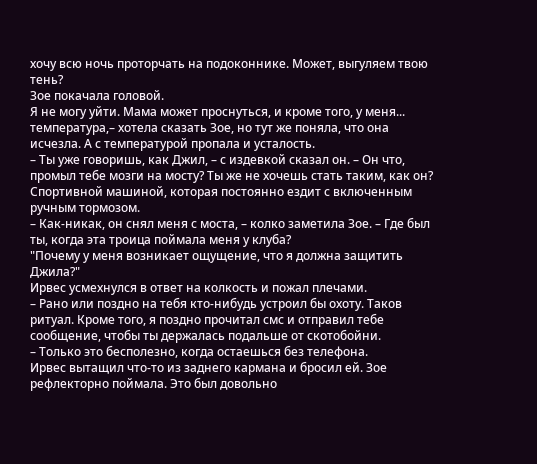хочу всю ночь проторчать на подоконнике. Может, выгуляем твою тень?
Зое покачала головой.
Я не могу уйти. Мама может проснуться, и кроме того, у меня... температура,– хотела сказать Зое, но тут же поняла, что она исчезла. А с температурой пропала и усталость.
– Ты уже говоришь, как Джил, – с издевкой сказал он. – Он что, промыл тебе мозги на мосту? Ты же не хочешь стать таким, как он? Спортивной машиной, которая постоянно ездит с включенным ручным тормозом.
– Как-никак, он снял меня с моста, – колко заметила Зое. – Где был ты, когда эта троица поймала меня у клуба?
"Почему у меня возникает ощущение, что я должна защитить Джила?"
Ирвес усмехнулся в ответ на колкость и пожал плечами.
– Рано или поздно на тебя кто-нибудь устроил бы охоту. Таков ритуал. Кроме того, я поздно прочитал смс и отправил тебе сообщение, чтобы ты держалась подальше от скотобойни.
– Только это бесполезно, когда остаешься без телефона.
Ирвес вытащил что-то из заднего кармана и бросил ей. Зое рефлекторно поймала. Это был довольно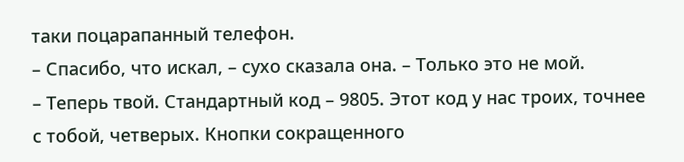таки поцарапанный телефон.
– Спасибо, что искал, – сухо сказала она. – Только это не мой.
– Теперь твой. Стандартный код – 9805. Этот код у нас троих, точнее с тобой, четверых. Кнопки сокращенного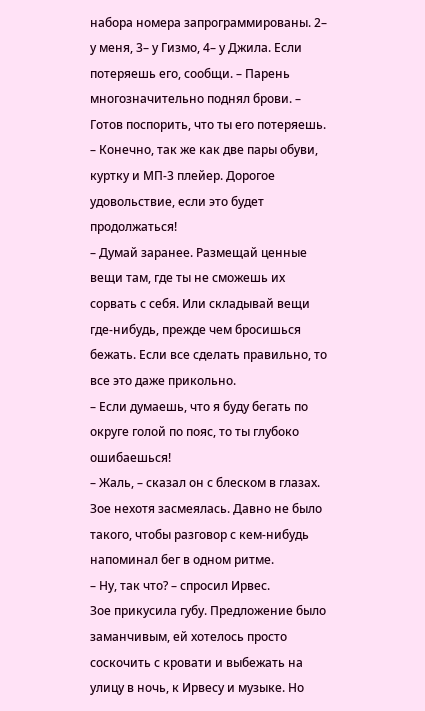набора номера запрограммированы. 2– у меня, 3– у Гизмо, 4– у Джила. Если потеряешь его, сообщи. – Парень многозначительно поднял брови. – Готов поспорить, что ты его потеряешь.
– Конечно, так же как две пары обуви, куртку и МП-3 плейер. Дорогое удовольствие, если это будет продолжаться!
– Думай заранее. Размещай ценные вещи там, где ты не сможешь их сорвать с себя. Или складывай вещи где-нибудь, прежде чем бросишься бежать. Если все сделать правильно, то все это даже прикольно.
– Если думаешь, что я буду бегать по округе голой по пояс, то ты глубоко ошибаешься!
– Жаль, – сказал он с блеском в глазах.
Зое нехотя засмеялась. Давно не было такого, чтобы разговор с кем-нибудь напоминал бег в одном ритме.
– Ну, так что? – спросил Ирвес.
Зое прикусила губу. Предложение было заманчивым, ей хотелось просто соскочить с кровати и выбежать на улицу в ночь, к Ирвесу и музыке. Но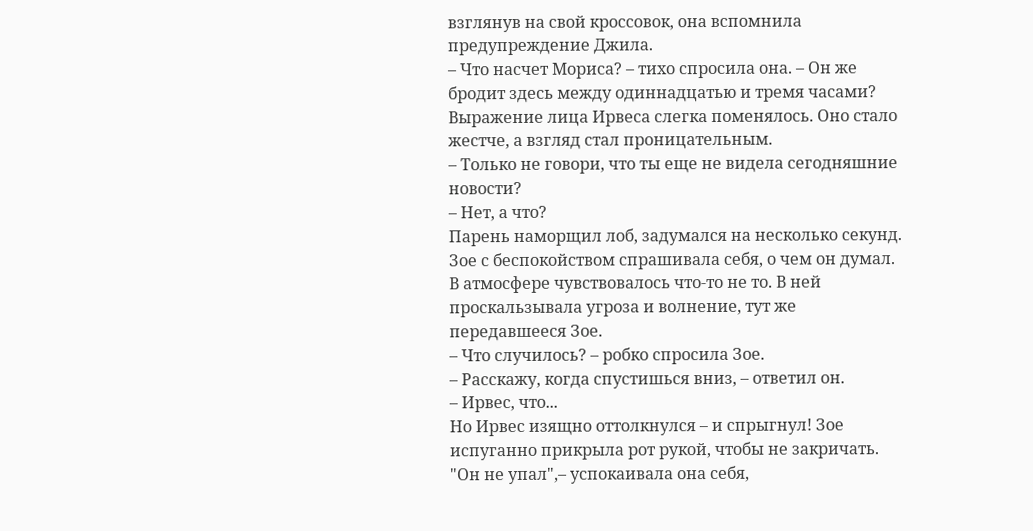взглянув на свой кроссовок, она вспомнила предупреждение Джила.
– Что насчет Мориса? – тихо спросила она. – Он же бродит здесь между одиннадцатью и тремя часами?
Выражение лица Ирвеса слегка поменялось. Оно стало жестче, а взгляд стал проницательным.
– Только не говори, что ты еще не видела сегодняшние новости?
– Нет, а что?
Парень наморщил лоб, задумался на несколько секунд. Зое с беспокойством спрашивала себя, о чем он думал. В атмосфере чувствовалось что-то не то. В ней проскальзывала угроза и волнение, тут же передавшееся Зое.
– Что случилось? – робко спросила Зое.
– Расскажу, когда спустишься вниз, – ответил он.
– Ирвес, что...
Но Ирвес изящно оттолкнулся – и спрыгнул! Зое испуганно прикрыла рот рукой, чтобы не закричать. "Он не упал",– успокаивала она себя,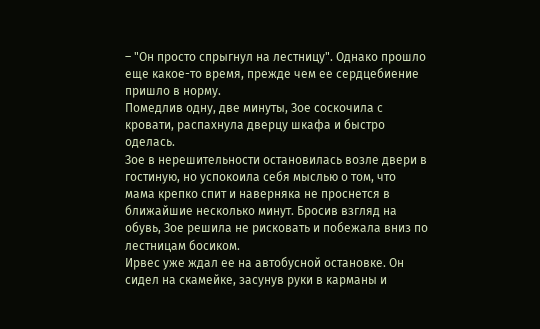– "Он просто спрыгнул на лестницу". Однако прошло еще какое-то время, прежде чем ее сердцебиение пришло в норму.
Помедлив одну, две минуты, Зое соскочила с кровати, распахнула дверцу шкафа и быстро оделась.
Зое в нерешительности остановилась возле двери в гостиную, но успокоила себя мыслью о том, что мама крепко спит и наверняка не проснется в ближайшие несколько минут. Бросив взгляд на обувь, Зое решила не рисковать и побежала вниз по лестницам босиком.
Ирвес уже ждал ее на автобусной остановке. Он сидел на скамейке, засунув руки в карманы и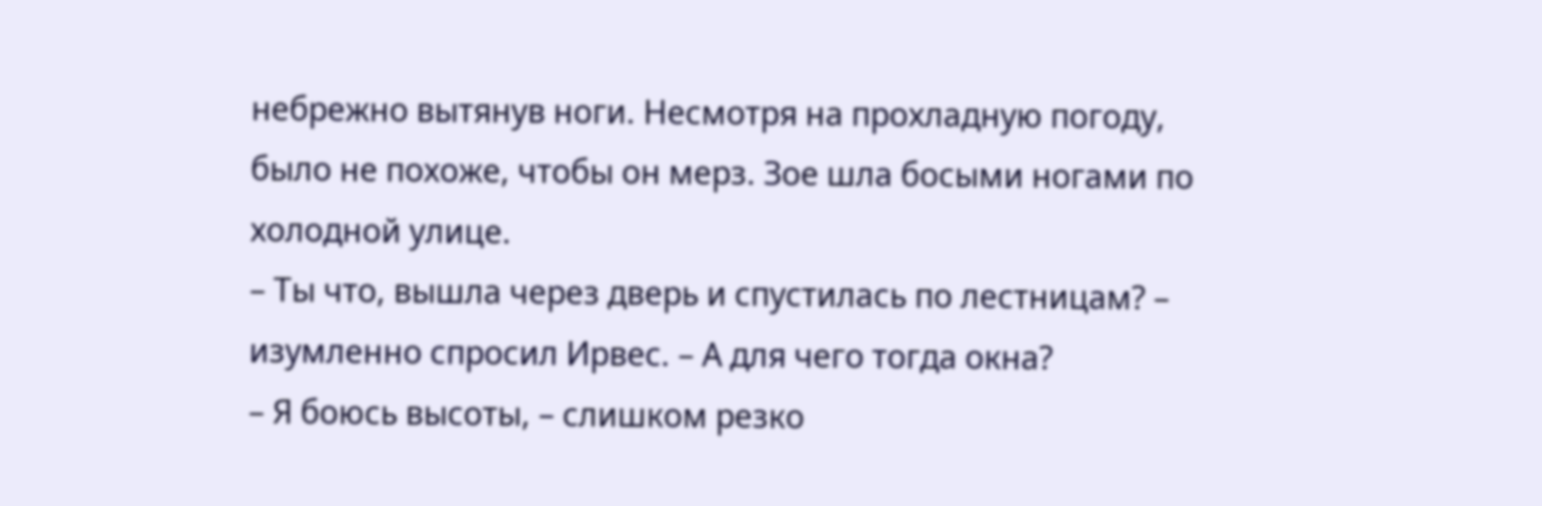небрежно вытянув ноги. Несмотря на прохладную погоду, было не похоже, чтобы он мерз. Зое шла босыми ногами по холодной улице.
– Ты что, вышла через дверь и спустилась по лестницам? – изумленно спросил Ирвес. – А для чего тогда окна?
– Я боюсь высоты, – слишком резко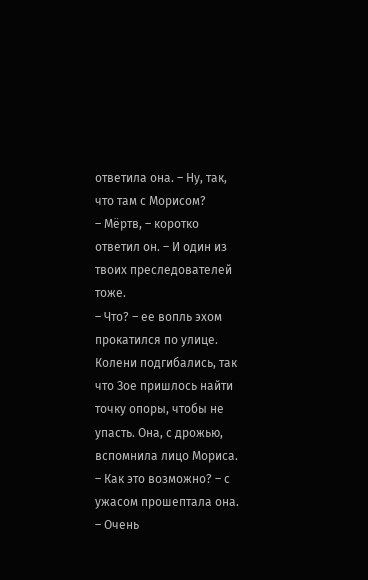ответила она. – Ну, так, что там с Морисом?
– Мёртв, – коротко ответил он. – И один из твоих преследователей тоже.
– Что? – ее вопль эхом прокатился по улице. Колени подгибались, так что Зое пришлось найти точку опоры, чтобы не упасть. Она, с дрожью, вспомнила лицо Мориса.
– Как это возможно? – с ужасом прошептала она.
– Очень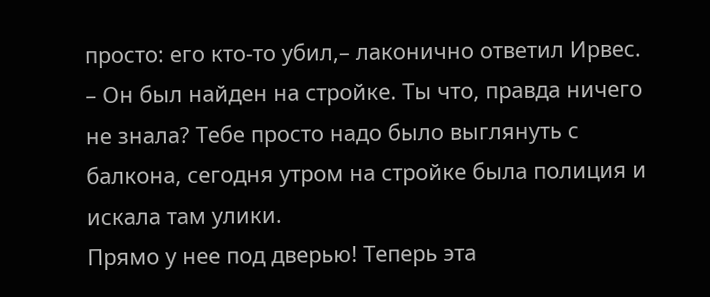просто: его кто-то убил,– лаконично ответил Ирвес. – Он был найден на стройке. Ты что, правда ничего не знала? Тебе просто надо было выглянуть с балкона, сегодня утром на стройке была полиция и искала там улики.
Прямо у нее под дверью! Теперь эта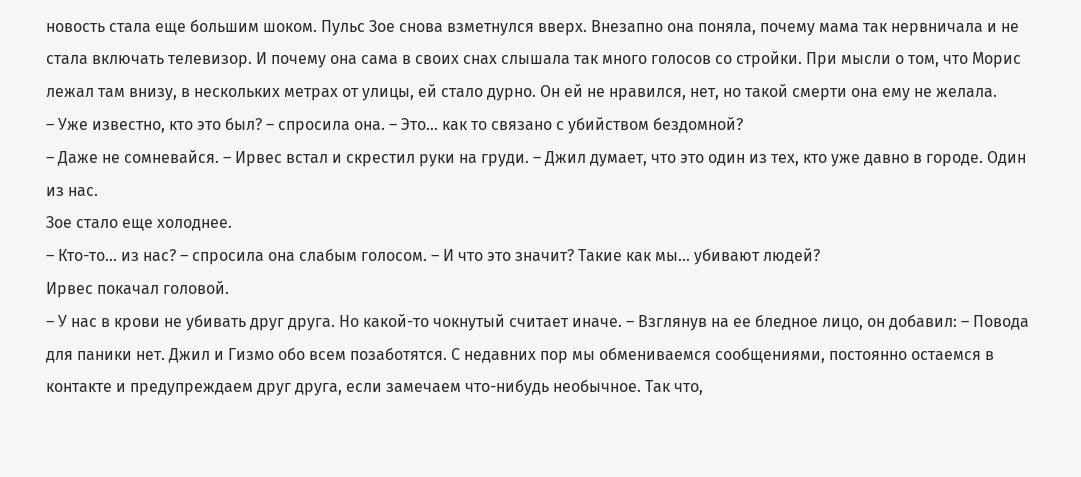новость стала еще большим шоком. Пульс Зое снова взметнулся вверх. Внезапно она поняла, почему мама так нервничала и не стала включать телевизор. И почему она сама в своих снах слышала так много голосов со стройки. При мысли о том, что Морис лежал там внизу, в нескольких метрах от улицы, ей стало дурно. Он ей не нравился, нет, но такой смерти она ему не желала.
– Уже известно, кто это был? – спросила она. – Это... как то связано с убийством бездомной?
– Даже не сомневайся. – Ирвес встал и скрестил руки на груди. – Джил думает, что это один из тех, кто уже давно в городе. Один из нас.
Зое стало еще холоднее.
– Кто-то... из нас? – спросила она слабым голосом. – И что это значит? Такие как мы... убивают людей?
Ирвес покачал головой.
– У нас в крови не убивать друг друга. Но какой-то чокнутый считает иначе. – Взглянув на ее бледное лицо, он добавил: – Повода для паники нет. Джил и Гизмо обо всем позаботятся. С недавних пор мы обмениваемся сообщениями, постоянно остаемся в контакте и предупреждаем друг друга, если замечаем что-нибудь необычное. Так что,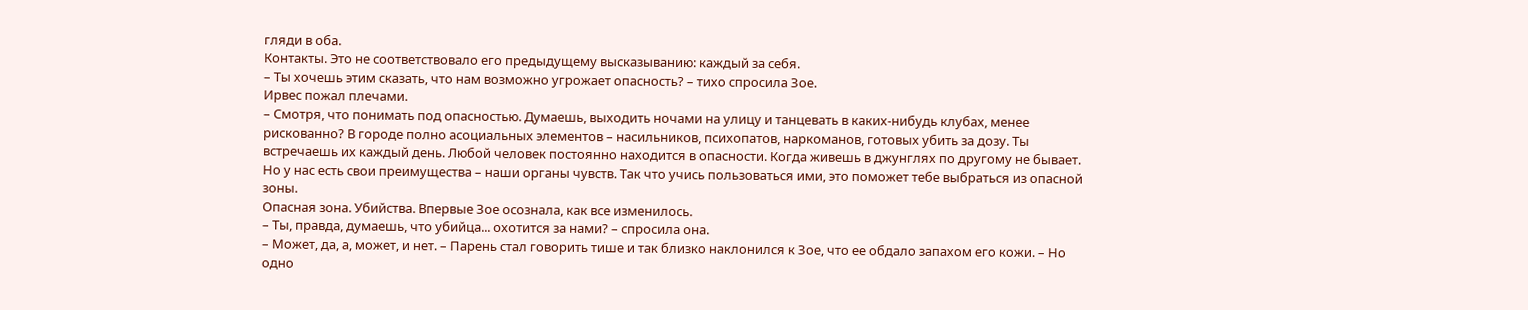гляди в оба.
Контакты. Это не соответствовало его предыдущему высказыванию: каждый за себя.
– Ты хочешь этим сказать, что нам возможно угрожает опасность? – тихо спросила Зое.
Ирвес пожал плечами.
– Смотря, что понимать под опасностью. Думаешь, выходить ночами на улицу и танцевать в каких-нибудь клубах, менее рискованно? В городе полно асоциальных элементов – насильников, психопатов, наркоманов, готовых убить за дозу. Ты встречаешь их каждый день. Любой человек постоянно находится в опасности. Когда живешь в джунглях по другому не бывает. Но у нас есть свои преимущества – наши органы чувств. Так что учись пользоваться ими, это поможет тебе выбраться из опасной зоны.
Опасная зона. Убийства. Впервые Зое осознала, как все изменилось.
– Ты, правда, думаешь, что убийца... охотится за нами? – спросила она.
– Может, да, а, может, и нет. – Парень стал говорить тише и так близко наклонился к Зое, что ее обдало запахом его кожи. – Но одно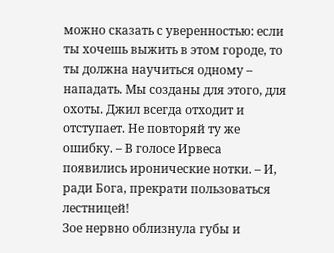можно сказать с уверенностью: если ты хочешь выжить в этом городе, то ты должна научиться одному – нападать. Мы созданы для этого, для охоты. Джил всегда отходит и отступает. Не повторяй ту же ошибку. – В голосе Ирвеса появились иронические нотки. – И, ради Бога, прекрати пользоваться лестницей!
Зое нервно облизнула губы и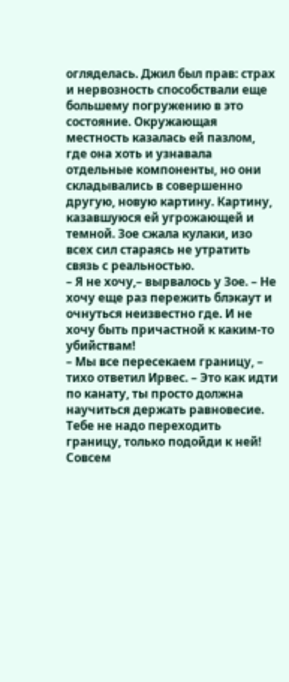огляделась. Джил был прав: страх и нервозность способствали еще большему погружению в это состояние. Окружающая местность казалась ей пазлом, где она хоть и узнавала отдельные компоненты, но они складывались в совершенно другую, новую картину. Картину, казавшуюся ей угрожающей и темной. Зое сжала кулаки, изо всех сил стараясь не утратить связь с реальностью.
– Я не хочу,– вырвалось у Зое. – Не хочу еще раз пережить блэкаут и очнуться неизвестно где. И не хочу быть причастной к каким-то убийствам!
– Мы все пересекаем границу, – тихо ответил Ирвес. – Это как идти по канату, ты просто должна научиться держать равновесие. Тебе не надо переходить границу, только подойди к ней! Совсем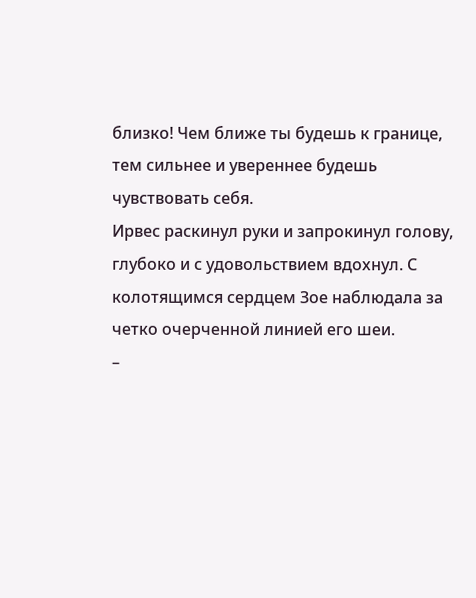близко! Чем ближе ты будешь к границе, тем сильнее и увереннее будешь чувствовать себя.
Ирвес раскинул руки и запрокинул голову, глубоко и с удовольствием вдохнул. С колотящимся сердцем Зое наблюдала за четко очерченной линией его шеи.
–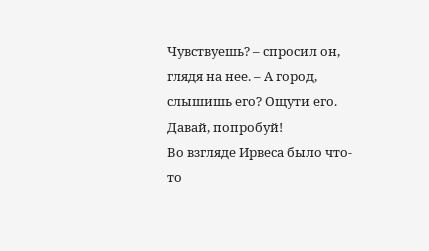Чувствуешь? – спросил он, глядя на нее. – А город, слышишь его? Ощути его. Давай, попробуй!
Во взгляде Ирвеса было что-то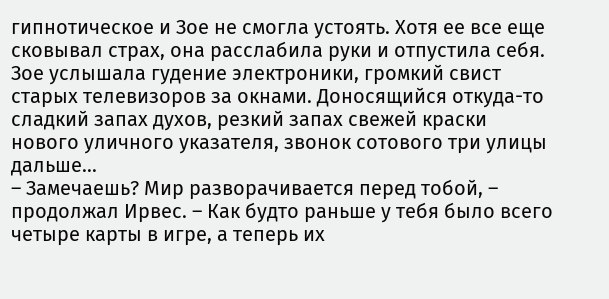гипнотическое и Зое не смогла устоять. Хотя ее все еще сковывал страх, она расслабила руки и отпустила себя. Зое услышала гудение электроники, громкий свист старых телевизоров за окнами. Доносящийся откуда-то сладкий запах духов, резкий запах свежей краски нового уличного указателя, звонок сотового три улицы дальше...
– Замечаешь? Мир разворачивается перед тобой, – продолжал Ирвес. – Как будто раньше у тебя было всего четыре карты в игре, а теперь их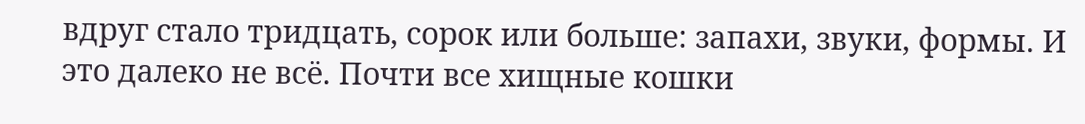вдруг стало тридцать, сорок или больше: запахи, звуки, формы. И это далеко не всё. Почти все хищные кошки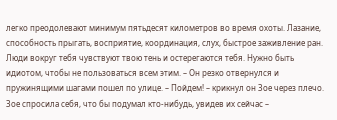легко преодолевают минимум пятьдесят километров во время охоты. Лазание, способность прыгать, восприятие, координация, слух, быстрое заживление ран. Люди вокруг тебя чувствуют твою тень и остерегаются тебя. Нужно быть идиотом, чтобы не пользоваться всем этим. – Он резко отвернулся и пружинящими шагами пошел по улице. – Пойдем! – крикнул он Зое через плечо.
Зое спросила себя, что бы подумал кто-нибудь, увидев их сейчас –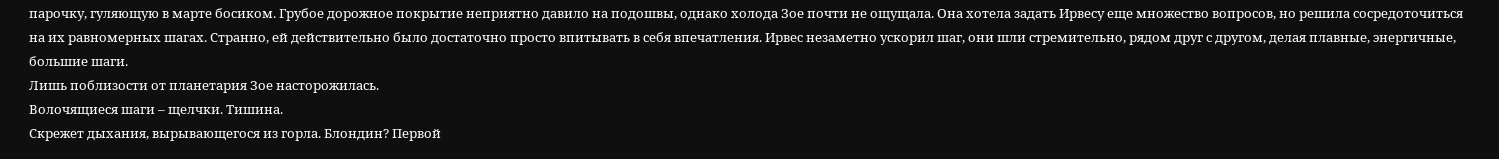парочку, гуляющую в марте босиком. Грубое дорожное покрытие неприятно давило на подошвы, однако холода Зое почти не ощущала. Она хотела задать Ирвесу еще множество вопросов, но решила сосредоточиться на их равномерных шагах. Странно, ей действительно было достаточно просто впитывать в себя впечатления. Ирвес незаметно ускорил шаг, они шли стремительно, рядом друг с другом, делая плавные, энергичные, большие шаги.
Лишь поблизости от планетария Зое насторожилась.
Волочящиеся шаги – щелчки. Тишина.
Скрежет дыхания, вырывающегося из горла. Блондин? Первой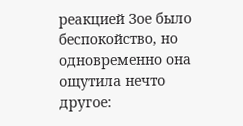реaкцией Зое было беспокойство, но одновременно она ощутила нечто другое: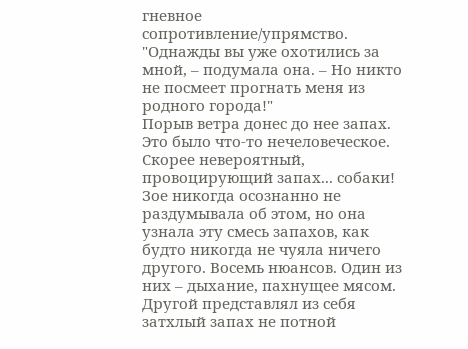гневное сопротивление/упрямство. "Однажды вы уже охотились за мной, – подумала она. – Но никто не посмеет прогнать меня из родного города!"
Порыв ветра донес до нее запах. Это было что-то нечеловеческое. Скорее невероятный, провоцирующий запах... собаки!
Зое никогда осознанно не раздумывала об этом, но она узнала эту смесь запахов, как будто никогда не чуяла ничего другого. Восемь нюансов. Один из них – дыхание, пахнущее мясом. Другой представлял из себя затхлый запах не потной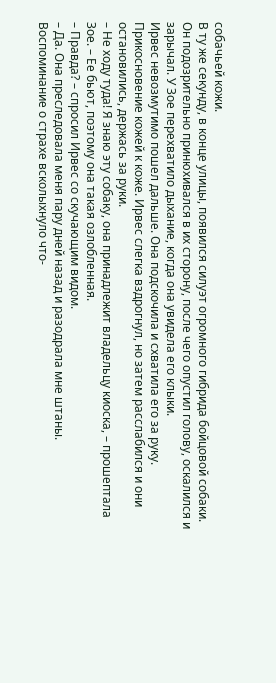собачьей кожи.
В ту же секунду, в конце улицы, появился силуэт огромного гибрида бойцовой собаки. Он подозрительно принюхивался в их сторону, после чего опустил голову, оскалился и зарычал. У Зое перехватило дыхание, когда она увидела его клыки.
Ирвес невозмутимо пошел дальше. Она подскочила и схватила его за руку. Прикосновение кожей к коже. Ирвес слегка вздрогнул, но затем расслабился и они остановились, держась за руки.
– Не ходу туда! Я знаю эту собаку, она принадлежит владельцу киоска, – прошептала Зое. – Ее бьют, поэтому она такая озлобленная.
– Правда? – спросил Ирвес со скучающим видом.
– Да. Она преследовала меня пару дней назад и разодрала мне штаны.
Воспоминание о страхе всколыхнуло что-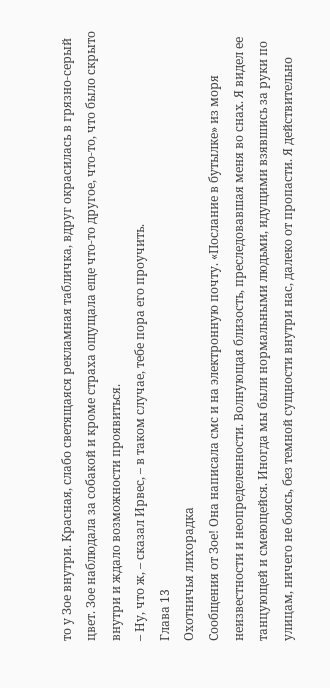то у Зое внутри. Красная, слабо светящаяся рекламная табличка, вдруг окрасилась в грязно-серый цвет. Зое наблюдала за собакой и кроме страха ощущала еще что-то другое, что-то, что было скрыто внутри и ждало возможности проявиться.
– Ну, что ж, – сказал Ирвес, – в таком случае, тебе пора его проучить.
Глава 13
Охотничья лихорадка
Сообщения от Зое! Она написала смс и на электронную почту. «Послание в бутылке» из моря неизвестности и неопределенности. Волнующая близость, преследовавшая меня во снах. Я видел ее танцующей и смеющейся. Иногда мы были нормальными людьми, идущими взявшись за руки по улицам, ничего не боясь, без темной сущности внутри нас, далеко от пропасти. Я действительно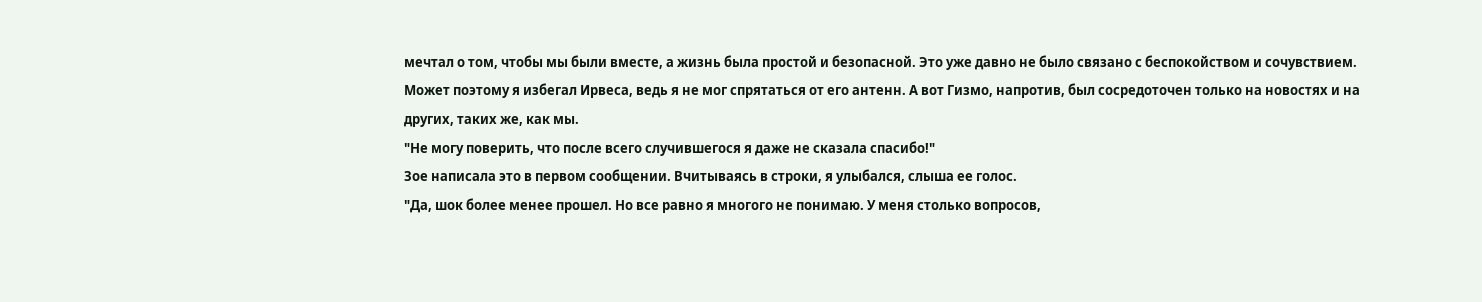мечтал о том, чтобы мы были вместе, а жизнь была простой и безопасной. Это уже давно не было связано с беспокойством и сочувствием.
Может поэтому я избегал Ирвеса, ведь я не мог спрятаться от его антенн. А вот Гизмо, напротив, был сосредоточен только на новостях и на других, таких же, как мы.
"Не могу поверить, что после всего случившегося я даже не сказалa спасибо!"
Зое написала это в первом сообщении. Вчитываясь в строки, я улыбался, слыша ее голос.
"Да, шок более менее прошел. Но все равно я многого не понимаю. У меня столько вопросов,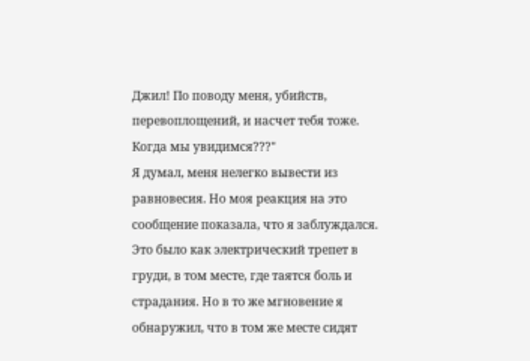Джил! По поводу меня, убийств, перевоплощений, и насчет тебя тоже. Когда мы увидимся???"
Я думал, меня нелегко вывести из равновесия. Но моя реакция на это сообщение показала, что я заблуждался. Это было как электрический трепет в груди, в том месте, где таятся боль и страдания. Но в то же мгновение я обнаружил, что в том же месте сидят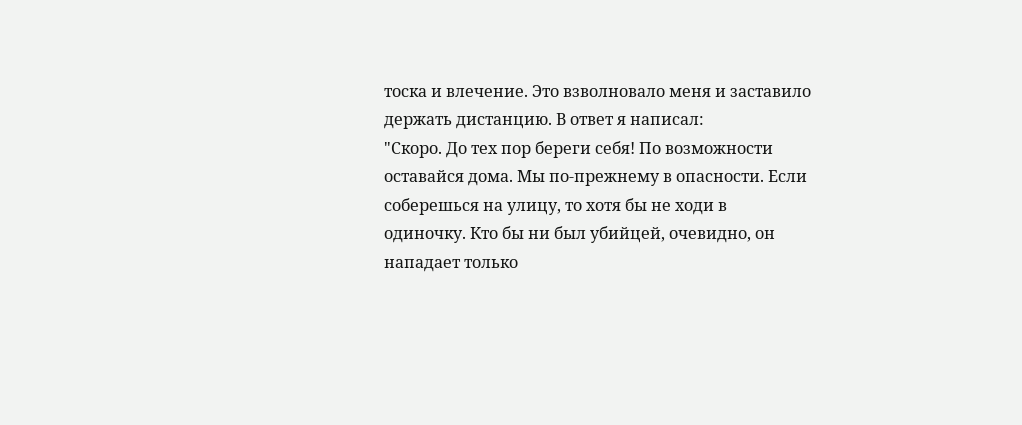тоска и влечение. Это взволновало меня и заставило держать дистанцию. В ответ я написал:
"Скоро. До тех пор береги себя! По возможности оставайся дома. Мы по-прежнему в опасности. Если соберешься на улицу, то хотя бы не ходи в одиночку. Кто бы ни был убийцей, очевидно, он нападает только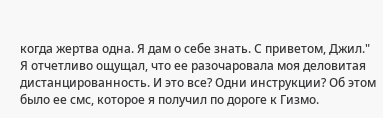когда жертва одна. Я дам о себе знать. С приветом, Джил."
Я отчетливо ощущал, что ее разочаровала моя деловитая дистанцированность. И это все? Одни инструкции? Об этом было ее смс, которое я получил по дороге к Гизмо.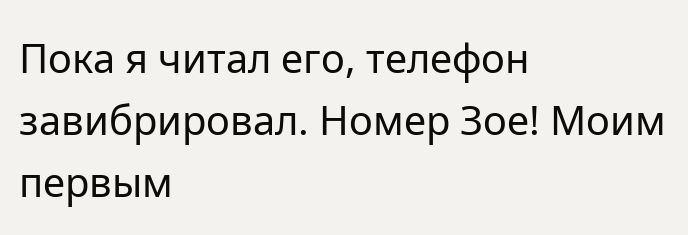Пока я читал его, телефон завибрировал. Номер Зое! Моим первым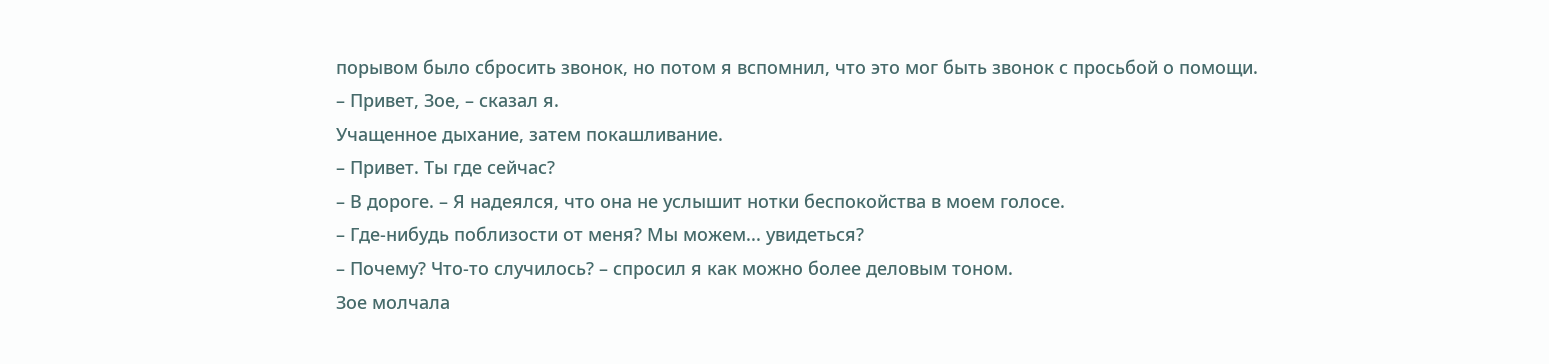порывом было сбросить звонок, но потом я вспомнил, что это мог быть звонок с просьбой о помощи.
– Привет, Зое, – сказал я.
Учащенное дыхание, затем покашливание.
– Привет. Ты где сейчас?
– В дороге. – Я надеялся, что она не услышит нотки беспокойства в моем голосе.
– Где-нибудь поблизости от меня? Мы можем... увидеться?
– Почему? Что-то случилось? – спросил я как можно более деловым тоном.
Зое молчала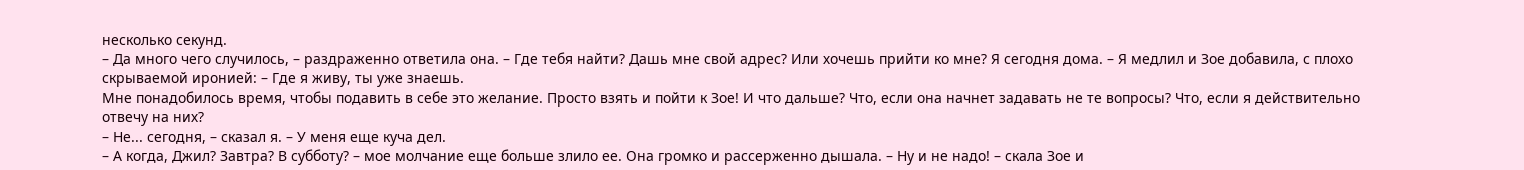несколько секунд.
– Да много чего случилось, – раздраженно ответила она. – Где тебя найти? Дашь мне свой адрес? Или хочешь прийти ко мне? Я сегодня дома. – Я медлил и Зое добавила, с плохо скрываемой иронией: – Где я живу, ты уже знаешь.
Мне понадобилось время, чтобы подавить в себе это желание. Просто взять и пойти к Зое! И что дальше? Что, если она начнет задавать не те вопросы? Что, если я действительно отвечу на них?
– Не... сегодня, – сказал я. – У меня еще куча дел.
– А когда, Джил? Завтра? В субботу? – мое молчание еще больше злило ее. Она громко и рассерженно дышала. – Ну и не надо! – скала Зое и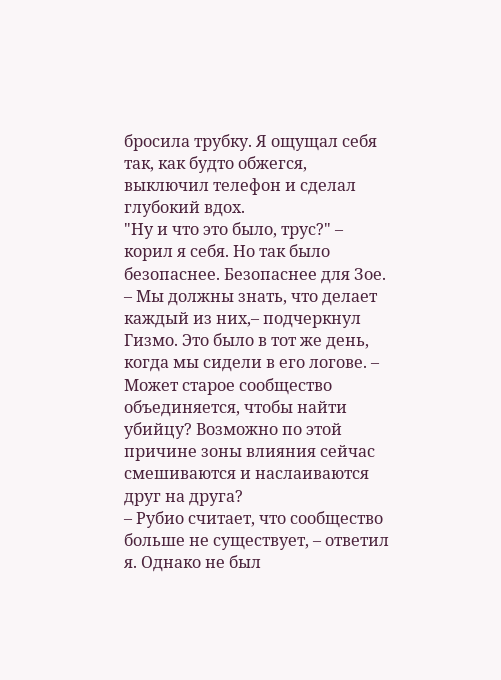бросила трубку. Я ощущал себя так, как будто обжегся, выключил телефон и сделал глубокий вдох.
"Ну и что это было, трус?" – корил я себя. Но так было безопаснее. Безопаснее для Зое.
– Мы должны знать, что делает каждый из них,– подчеркнул Гизмо. Это было в тот же день, когда мы сидели в его логове. – Может старое сообщество объединяется, чтобы найти убийцу? Возможно по этой причине зоны влияния сейчас смешиваются и наслаиваются друг на друга?
– Рубио считает, что сообщество больше не существует, – ответил я. Однако не был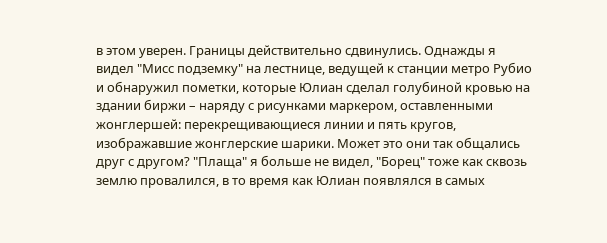в этом уверен. Границы действительно сдвинулись. Однажды я видел "Мисс подземку" на лестнице, ведущей к станции метро Рубио и обнаружил пометки, которые Юлиан сделал голубиной кровью на здании биржи – наряду с рисунками маркером, оставленными жонглершей: перекрещивающиеся линии и пять кругов, изображавшие жонглерские шарики. Может это они так общались друг с другом? "Плаща" я больше не видел, "Борец" тоже как сквозь землю провалился, в то время как Юлиан появлялся в самых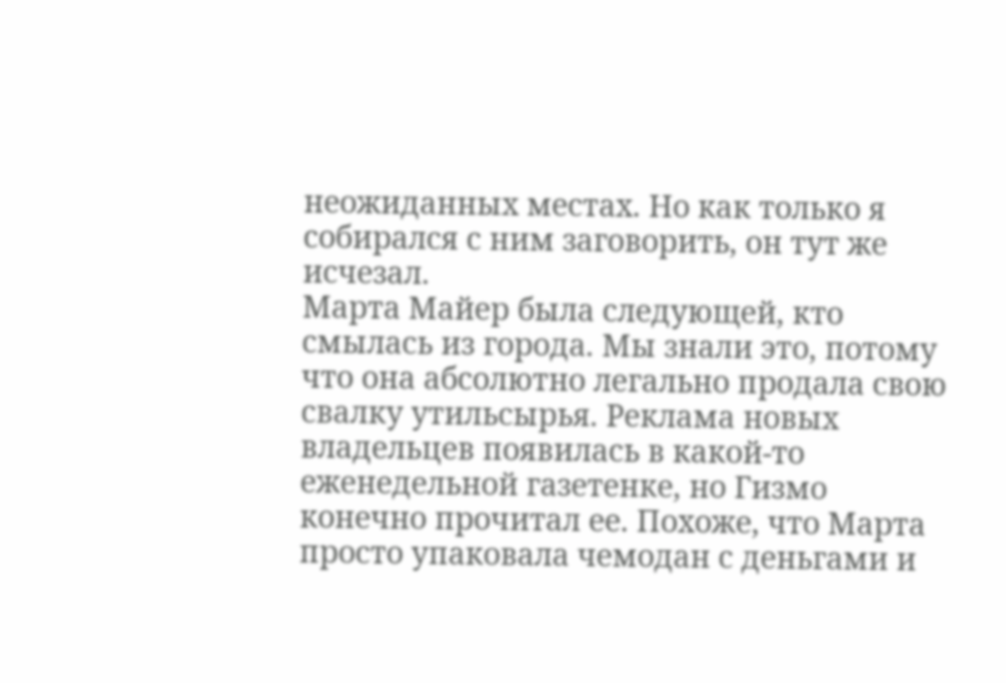неожиданных местах. Но как только я собирался с ним заговорить, он тут же исчезал.
Марта Майер была следующей, кто смылась из города. Мы знали это, потому что она абсолютно легально продала свою свалку утильсырья. Реклама новых владельцев появилась в какой-то еженедельной газетенке, но Гизмо конечно прочитал ее. Похоже, что Марта просто упаковала чемодан с деньгами и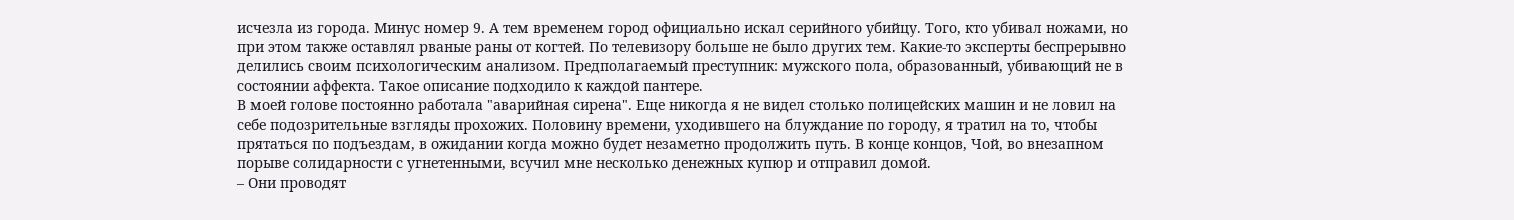исчезла из города. Минус номер 9. А тем временем город официально искал серийного убийцу. Того, кто убивал ножами, но при этом также оставлял рваные раны от когтей. По телевизору больше не было других тем. Какие-то эксперты беспрерывно делились своим психологическим анализом. Предполагаемый преступник: мужского пола, образованный, убивающий не в состоянии аффекта. Такое описание подходило к каждой пантере.
В моей голове постоянно работала "аварийная сирена". Еще никогда я не видел столько полицейских машин и не ловил на себе подозрительные взгляды прохожих. Половину времени, уходившего на блуждание по городу, я тратил на то, чтобы прятаться по подъездам, в ожидании когда можно будет незаметно продолжить путь. В конце концов, Чой, во внезапном порыве солидарности с угнетенными, всучил мне несколько денежных купюр и отправил домой.
– Они проводят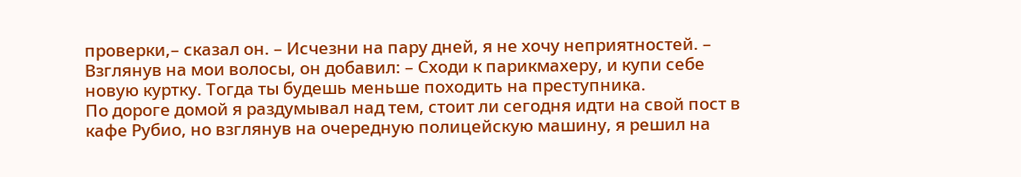проверки,– сказал он. – Исчезни на пару дней, я не хочу неприятностей. – Взглянув на мои волосы, он добавил: – Сходи к парикмахеру, и купи себе новую куртку. Тогда ты будешь меньше походить на преступника.
По дороге домой я раздумывал над тем, стоит ли сегодня идти на свой пост в кафе Рубио, но взглянув на очередную полицейскую машину, я решил на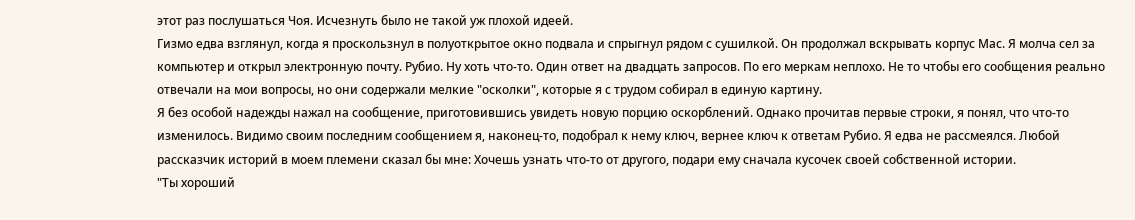этот раз послушаться Чоя. Исчезнуть было не такой уж плохой идеей.
Гизмо едва взглянул, когда я проскользнул в полуоткрытое окно подвала и спрыгнул рядом с сушилкой. Он продолжал вскрывать корпус Мас. Я молча сел за компьютер и открыл электронную почту. Рубио. Ну хоть что-то. Один ответ на двадцать запросов. По его меркам неплохо. Не то чтобы его сообщения реально отвечали на мои вопросы, но они содержали мелкие "осколки", которые я с трудом собирал в единую картину.
Я без особой надежды нажал на сообщение, приготовившись увидеть новую порцию оскорблений. Однако прочитав первые строки, я понял, что что-то изменилось. Видимо своим последним сообщением я, наконец-то, подобрал к нему ключ, вернее ключ к ответам Рубио. Я едва не рассмеялся. Любой рассказчик историй в моем племени сказал бы мне: Хочешь узнать что-то от другого, подари ему сначала кусочек своей собственной истории.
"Ты хороший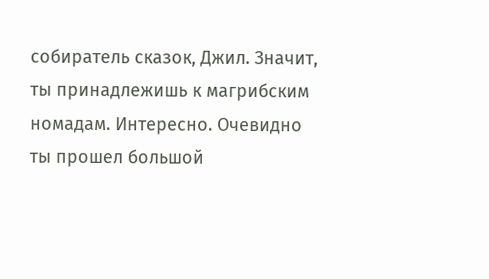собиратель сказок, Джил. Значит, ты принадлежишь к магрибским номадам. Интересно. Очевидно ты прошел большой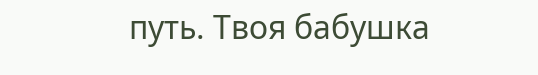путь. Твоя бабушка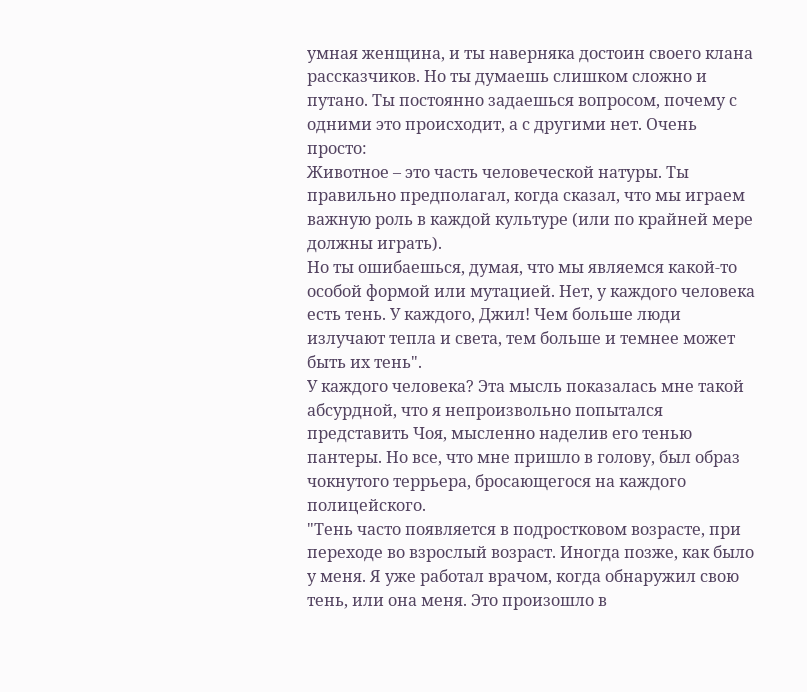умная женщина, и ты наверняка достоин своего клана рассказчиков. Но ты думаешь слишком сложно и путано. Ты постоянно задаешься вопросом, почему с одними это происходит, а с другими нет. Очень просто:
Животное – это часть человеческой натуры. Ты правильно предполагал, когда сказал, что мы играем важную роль в каждой культуре (или по крайней мере должны играть).
Но ты ошибаешься, думая, что мы являемся какой-то особой формой или мутацией. Нет, у каждого человека есть тень. У каждого, Джил! Чем больше люди излучают тепла и света, тем больше и темнее может быть их тень".
У каждого человека? Эта мысль показалась мне такой абсурдной, что я непроизвольно попытался представить Чоя, мысленно наделив его тенью пантеры. Но все, что мне пришло в голову, был образ чокнутого террьера, бросающегося на каждого полицейского.
"Тень часто появляется в подростковом возрасте, при переходе во взрослый возраст. Иногда позже, как было у меня. Я уже работал врачом, когда обнаружил свою тень, или она меня. Это произошло в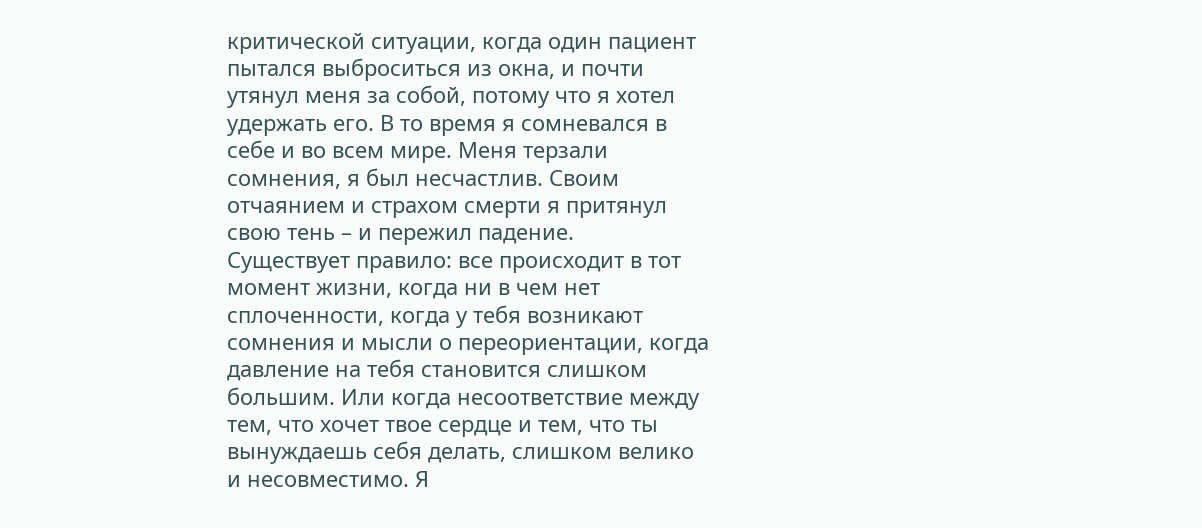критической ситуации, когда один пациент пытался выброситься из окна, и почти утянул меня за собой, потому что я хотел удержать его. В то время я сомневался в себе и во всем мире. Меня терзали сомнения, я был несчастлив. Своим отчаянием и страхом смерти я притянул свою тень – и пережил падение.
Существует правило: все происходит в тот момент жизни, когда ни в чем нет сплоченности, когда у тебя возникают сомнения и мысли о переориентации, когда давление на тебя становится слишком большим. Или когда несоответствие между тем, что хочет твое сердце и тем, что ты вынуждаешь себя делать, слишком велико и несовместимо. Я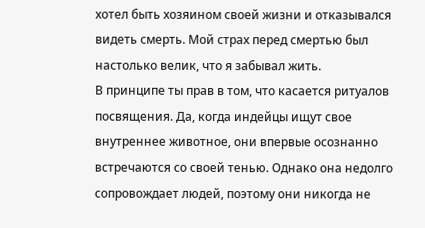хотел быть хозяином своей жизни и отказывался видеть смерть. Мой страх перед смертью был настолько велик, что я забывал жить.
В принципе ты прав в том, что касается ритуалов посвящения. Да, когда индейцы ищут свое внутреннее животное, они впервые осознанно встречаются со своей тенью. Однако она недолго сопровождает людей, поэтому они никогда не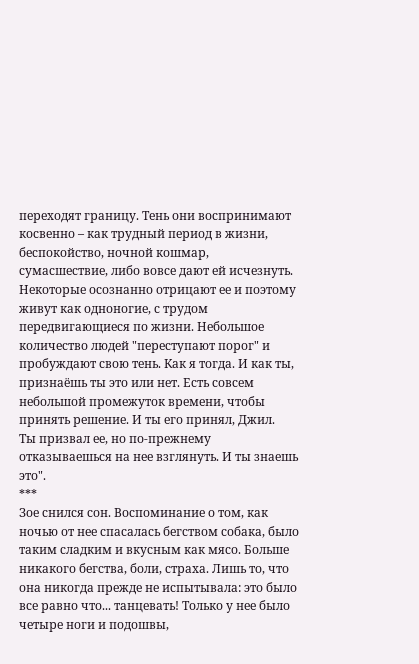переходят границу. Тень они воспринимают косвенно – как трудный период в жизни, беспокойство, ночной кошмар, сумасшествие, либо вовсе дают ей исчезнуть. Некоторые осознанно отрицают ее и поэтому живут как одноногие, с трудом передвигающиеся по жизни. Небольшое количество людей "переступают порог" и пробуждают свою тень. Как я тогда. И как ты, признаёшь ты это или нет. Есть совсем небольшой промежуток времени, чтобы принять решение. И ты его принял, Джил.
Ты призвал ее, но по-прежнему отказываешься на нее взглянуть. И ты знаешь это".
***
Зое снился сон. Воспоминание о том, как ночью от нее спасалась бегством собака, было таким сладким и вкусным как мясо. Больше никакого бегства, боли, страха. Лишь то, что она никогда прежде не испытывала: это было все равно что... танцевать! Только у нее было четыре ноги и подошвы,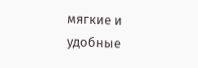мягкие и удобные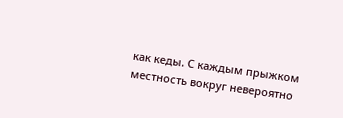как кеды. С каждым прыжком местность вокруг невероятно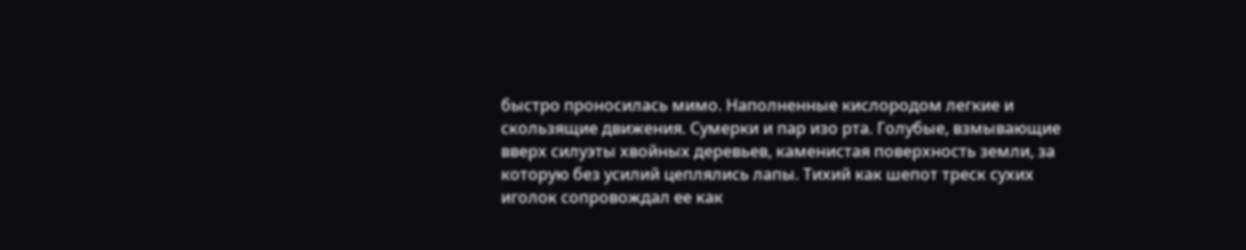быстро проносилась мимо. Наполненные кислородом легкие и скользящие движения. Сумерки и пар изо рта. Голубые, взмывающие вверх силуэты хвойных деревьев, каменистая поверхность земли, за которую без усилий цеплялись лапы. Тихий как шепот треск сухих иголок сопровождал ее как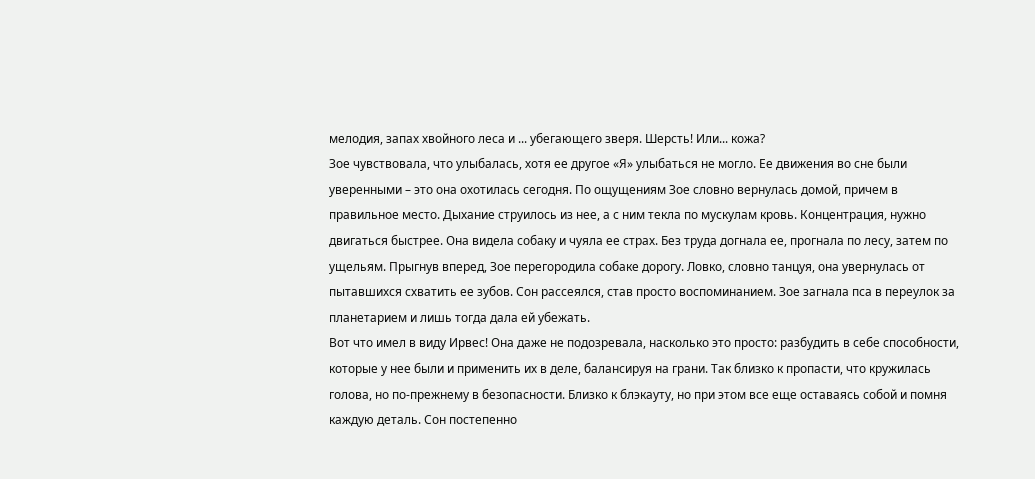мелодия, запах хвойного леса и ... убегающего зверя. Шерсть! Или... кожа?
Зое чувствовала, что улыбалась, хотя ее другое «Я» улыбаться не могло. Ее движения во сне были уверенными – это она охотилась сегодня. По ощущениям Зое словно вернулась домой, причем в правильное место. Дыхание струилось из нее, а с ним текла по мускулам кровь. Концентрация, нужно двигаться быстрее. Она видела собаку и чуяла ее страх. Без труда догнала ее, прогнала по лесу, затем по ущельям. Прыгнув вперед, Зое перегородила собаке дорогу. Ловко, словно танцуя, она увернулась от пытавшихся схватить ее зубов. Сон рассеялся, став просто воспоминанием. Зое загнала пса в переулок за планетарием и лишь тогда дала ей убежать.
Вот что имел в виду Ирвес! Она даже не подозревала, насколько это просто: разбудить в себе способности, которые у нее были и применить их в деле, балансируя на грани. Так близко к пропасти, что кружилась голова, но по-прежнему в безопасности. Близко к блэкауту, но при этом все еще оставаясь собой и помня каждую деталь. Сон постепенно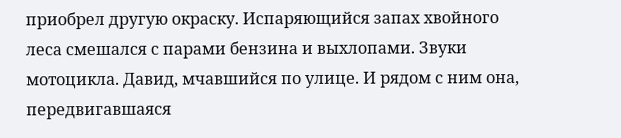приобрел другую окраску. Испаряющийся запах хвойного леса смешался с парами бензина и выхлопами. Звуки мотоцикла. Давид, мчавшийся по улице. И рядом с ним она, передвигавшаяся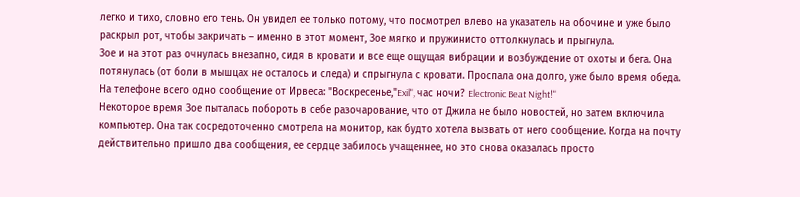легко и тихо, словно его тень. Он увидел ее только потому, что посмотрел влево на указатель на обочине и уже было раскрыл рот, чтобы закричать – именно в этот момент, Зое мягко и пружинисто оттолкнулась и прыгнула.
Зое и на этот раз очнулась внезапно, сидя в кровати и все еще ощущая вибрации и возбуждение от охоты и бега. Она потянулась (от боли в мышцах не осталось и следа) и спрыгнула с кровати. Проспала она долго, уже было время обеда. На телефоне всего одно сообщение от Ирвеса: "Воскресенье,"Exil", час ночи? Electronic Beat Night!"
Некоторое время Зое пыталась побороть в себе разочарование, что от Джила не было новостей, но затем включила компьютер. Она так сосредоточенно смотрела на монитор, как будто хотела вызвать от него сообщение. Когда на почту действительно пришло два сообщения, ее сердце забилось учащеннее, но это снова оказалась просто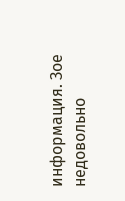информация. Зое недовольно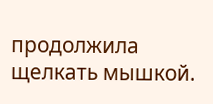продолжила щелкать мышкой.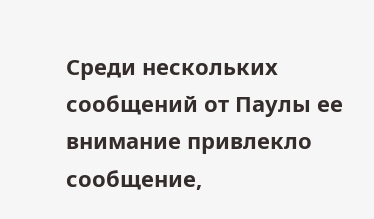Среди нескольких сообщений от Паулы ее внимание привлекло сообщение,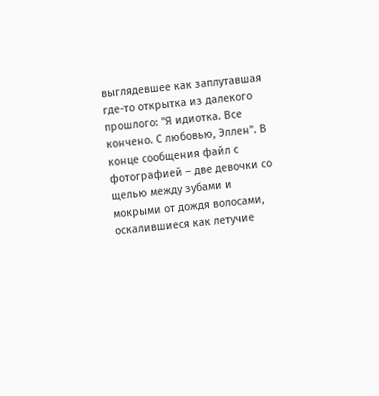выглядевшее как заплутавшая где-то открытка из далекого прошлого: "Я идиотка. Все кончено. С любовью, Эллен". В конце сообщения файл с фотографией – две девочки со щелью между зубами и мокрыми от дождя волосами, оскалившиеся как летучие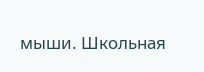мыши. Школьная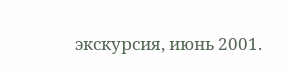экскурсия, июнь 2001.